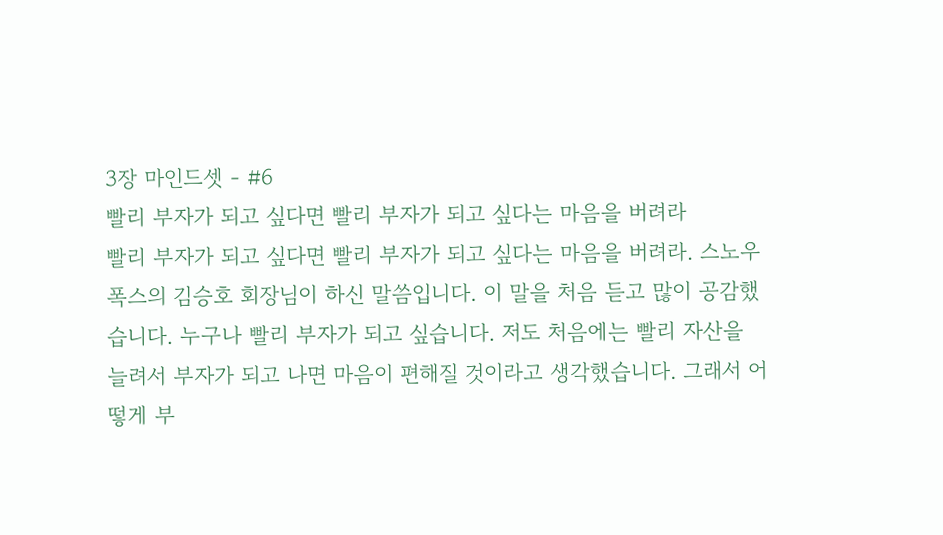3장 마인드셋 - #6
빨리 부자가 되고 싶다면 빨리 부자가 되고 싶다는 마음을 버려라
빨리 부자가 되고 싶다면 빨리 부자가 되고 싶다는 마음을 버려라. 스노우폭스의 김승호 회장님이 하신 말씀입니다. 이 말을 처음 듣고 많이 공감했습니다. 누구나 빨리 부자가 되고 싶습니다. 저도 처음에는 빨리 자산을 늘려서 부자가 되고 나면 마음이 편해질 것이라고 생각했습니다. 그래서 어떻게 부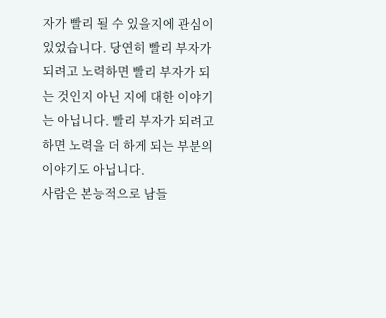자가 빨리 될 수 있을지에 관심이 있었습니다. 당연히 빨리 부자가 되려고 노력하면 빨리 부자가 되는 것인지 아닌 지에 대한 이야기는 아닙니다. 빨리 부자가 되려고 하면 노력을 더 하게 되는 부분의 이야기도 아닙니다.
사람은 본능적으로 남들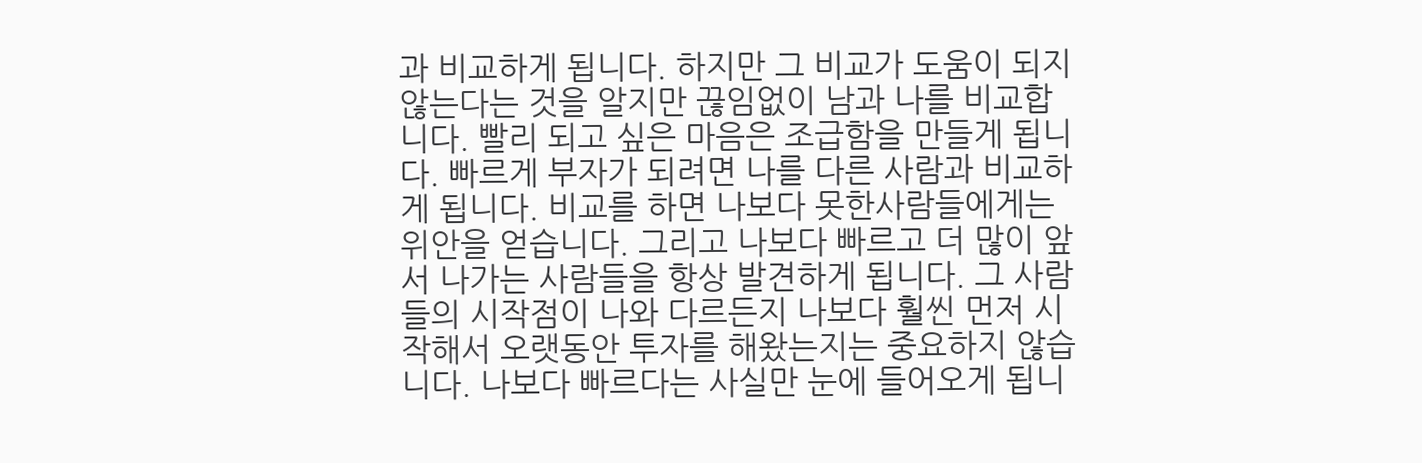과 비교하게 됩니다. 하지만 그 비교가 도움이 되지 않는다는 것을 알지만 끊임없이 남과 나를 비교합니다. 빨리 되고 싶은 마음은 조급함을 만들게 됩니다. 빠르게 부자가 되려면 나를 다른 사람과 비교하게 됩니다. 비교를 하면 나보다 못한사람들에게는 위안을 얻습니다. 그리고 나보다 빠르고 더 많이 앞서 나가는 사람들을 항상 발견하게 됩니다. 그 사람들의 시작점이 나와 다르든지 나보다 훨씬 먼저 시작해서 오랫동안 투자를 해왔는지는 중요하지 않습니다. 나보다 빠르다는 사실만 눈에 들어오게 됩니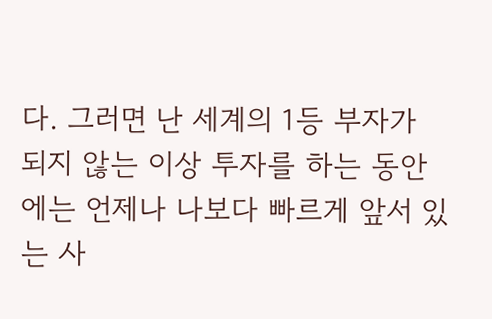다. 그러면 난 세계의 1등 부자가 되지 않는 이상 투자를 하는 동안에는 언제나 나보다 빠르게 앞서 있는 사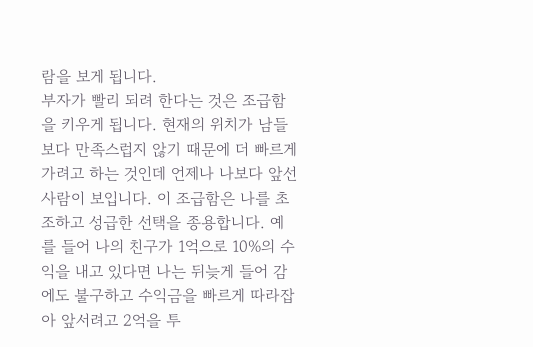람을 보게 됩니다.
부자가 빨리 되려 한다는 것은 조급함을 키우게 됩니다. 현재의 위치가 남들보다 만족스럽지 않기 때문에 더 빠르게 가려고 하는 것인데 언제나 나보다 앞선 사람이 보입니다. 이 조급함은 나를 초조하고 성급한 선택을 종용합니다. 예를 들어 나의 친구가 1억으로 10%의 수익을 내고 있다면 나는 뒤늦게 들어 감에도 불구하고 수익금을 빠르게 따라잡아 앞서려고 2억을 투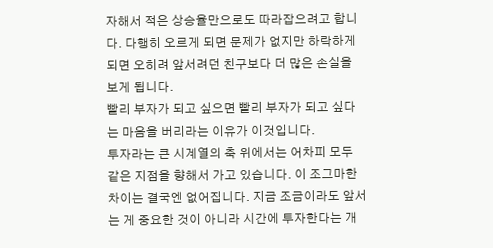자해서 적은 상승율만으로도 따라잡으려고 합니다. 다행히 오르게 되면 문제가 없지만 하락하게 되면 오히려 앞서려던 친구보다 더 많은 손실을 보게 됩니다.
빨리 부자가 되고 싶으면 빨리 부자가 되고 싶다는 마음을 버리라는 이유가 이것입니다.
투자라는 큰 시계열의 축 위에서는 어차피 모두 같은 지점을 향해서 가고 있습니다. 이 조그마한 차이는 결국엔 없어집니다. 지금 조금이라도 앞서는 게 중요한 것이 아니라 시간에 투자한다는 개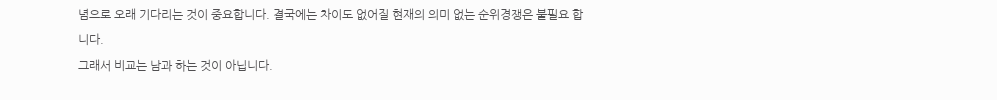념으로 오래 기다리는 것이 중요합니다. 결국에는 차이도 없어질 현재의 의미 없는 순위경쟁은 불필요 합니다.
그래서 비교는 남과 하는 것이 아닙니다.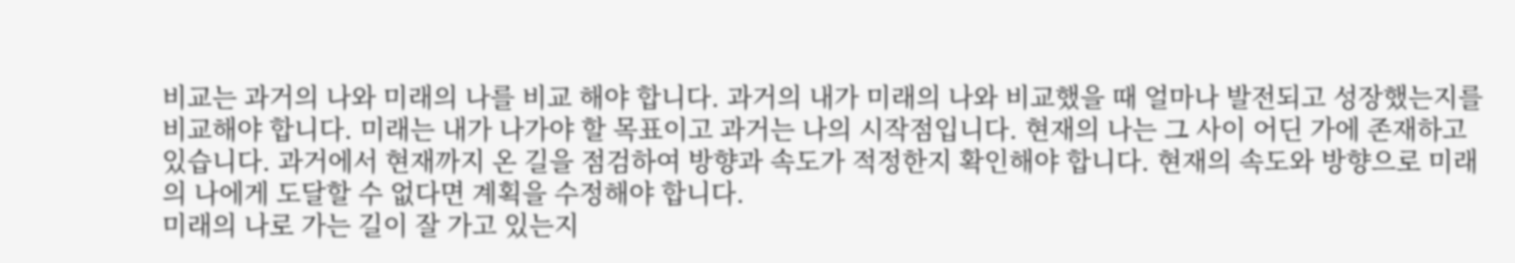비교는 과거의 나와 미래의 나를 비교 해야 합니다. 과거의 내가 미래의 나와 비교했을 때 얼마나 발전되고 성장했는지를 비교해야 합니다. 미래는 내가 나가야 할 목표이고 과거는 나의 시작점입니다. 현재의 나는 그 사이 어딘 가에 존재하고 있습니다. 과거에서 현재까지 온 길을 점검하여 방향과 속도가 적정한지 확인해야 합니다. 현재의 속도와 방향으로 미래의 나에게 도달할 수 없다면 계획을 수정해야 합니다.
미래의 나로 가는 길이 잘 가고 있는지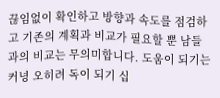끊임없이 확인하고 방향과 속도를 점검하고 기존의 계획과 비교가 필요할 뿐 남들 과의 비교는 무의미합니다. 도움이 되기는 커녕 오히려 독이 되기 십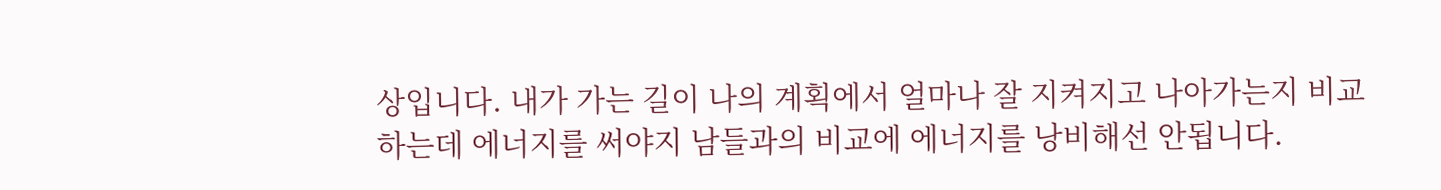상입니다. 내가 가는 길이 나의 계획에서 얼마나 잘 지켜지고 나아가는지 비교하는데 에너지를 써야지 남들과의 비교에 에너지를 낭비해선 안됩니다.